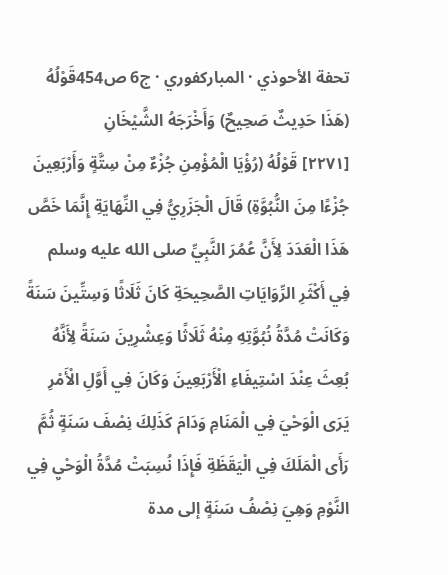تحفة الأحوذي · المباركفوري · ج6 ص454قَوْلُهُ (هَذَا حَدِيثٌ صَحِيحٌ) وَأَخْرَجَهُ الشَّيْخَانِ
[٢٢٧١] قَوْلُهُ (رُؤْيَا الْمُؤْمِنِ جُزْءٌ مِنْ سِتَّةٍ وَأَرْبَعِينَ جُزْءًا مِنَ النُّبُوَّةِ) قَالَ الْجَزَرِيُّ فِي النِّهَايَةِ إِنَّمَا خَصَّ هَذَا الْعَدَدَ لِأَنَّ عُمُرَ النَّبِيِّ صلى الله عليه وسلم فِي أَكْثَرِ الرِّوَايَاتِ الصَّحِيحَةِ كَانَ ثَلَاثًا وَسِتِّينَ سَنَةً وَكَانَتْ مُدَّةُ نُبُوَّتِهِ مِنْهُ ثَلَاثًا وَعِشْرِينَ سَنَةً لِأَنَّهُ بُعِثَ عِنْدَ اسْتِيفَاءِ الْأَرْبَعِينَ وَكَانَ فِي أَوَّلِ الْأَمْرِ يَرَى الْوَحْيَ فِي الْمَنَامِ وَدَامَ كَذَلِكَ نِصْفَ سَنَةٍ ثُمَّ رَأَى الْمَلَكَ فِي الْيَقَظَةِ فَإِذَا نُسِبَتْ مُدَّةُ الْوَحْيِ فِي النَّوْمِ وَهِيَ نِصْفُ سَنَةٍ إلى مدة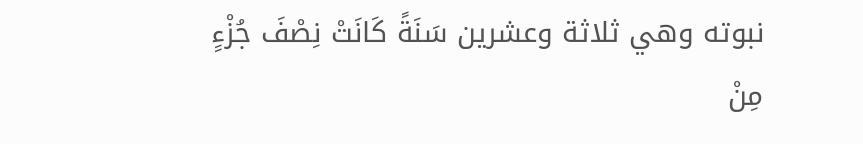نبوته وهي ثلاثة وعشرين سَنَةً كَانَتْ نِصْفَ جُزْءٍ مِنْ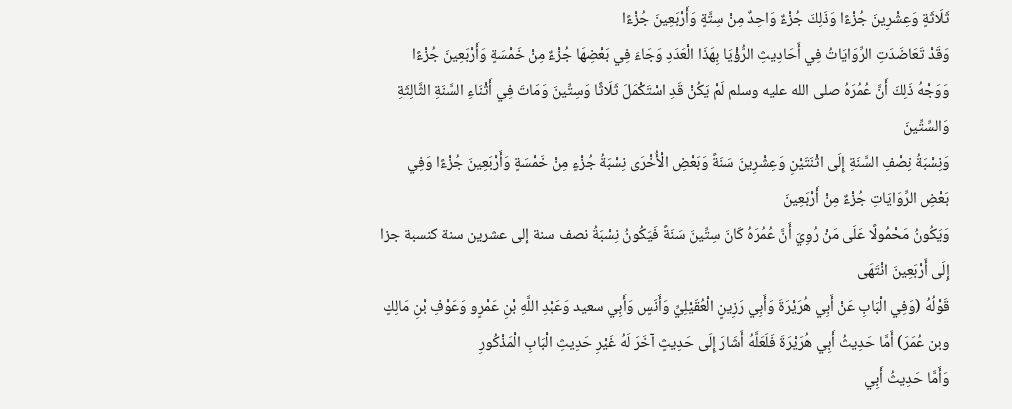ثَلَاثَةٍ وَعِشْرِينَ جُزْءًا وَذَلِكَ جُزْءٌ وَاحِدٌ مِنْ سِتَّةٍ وَأَرْبَعِينَ جُزْءًا
وَقَدْ تَعَاضَدَتِ الرِّوَايَاتُ فِي أَحَادِيثِ الرُّؤْيَا بِهَذَا الْعَدَدِ وَجَاءَ فِي بَعْضِهَا جُزْءٌ مِنْ خَمْسَةٍ وَأَرْبَعِينَ جُزْءًا وَوَجْهُ ذَلِكَ أَنَّ عُمُرَهُ صلى الله عليه وسلم لَمْ يَكُنْ قَدِ اسْتَكْمَلَ ثَلَاثًا وَسِتِّينَ وَمَاتَ فِي أَثْنَاءِ السَّنَةِ الثَّالِثَةِ وَالسِّتِّينَ
وَنِسْبَةُ نِصْفِ السَّنَةِ إِلَى اثْنَتَيْنِ وَعِشْرِينَ سَنَةً وَبَعْضِ الْأُخْرَى نِسْبَةُ جُزْءٍ مِنْ خَمْسَةٍ وَأَرْبَعِينَ جُزْءًا وَفِي بَعْضِ الرِّوَايَاتِ جُزْءٌ مِنْ أَرْبَعِينَ
وَيَكُونُ مَحْمُولًا عَلَى مَنْ رُوِيَ أَنَّ عُمُرَهُ كَانَ سِتِّينَ سَنَةً فَيَكُونُ نِسْبَةُ نصف سنة إلى عشرين سنة كنسبة جزا إِلَى أَرْبَعِينَ انْتَهَى
قَوْلُهُ (وَفِي الْبَابِ عَنْ أَبِي هُرَيْرَةَ وَأَبِي رَزِينٍ الْعُقَيْلِيِّ وَأَنَسٍ وَأَبِي سعيد وَعَبْدِ اللَّهِ بْنِ عَمْرٍو وَعَوْفِ بْنِ مَالِكٍ وبن عُمَرَ) أَمَّا حَدِيثُ أَبِي هُرَيْرَةَ فَلَعَلَّهُ أَشَارَ إِلَى حَدِيثٍ آخَرَ لَهُ غَيْرِ حَدِيثِ الْبَابِ الْمَذْكُورِ
وَأَمَّا حَدِيثُ أَبِي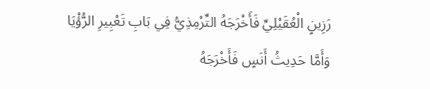رَزِينٍ الْعُقَيْلِيِّ فَأَخْرَجَهُ التِّرْمِذِيُّ فِي بَابِ تَعْبِيرِ الرُّؤْيَا
وَأَمَّا حَدِيثُ أَنَسٍ فَأَخْرَجَهُ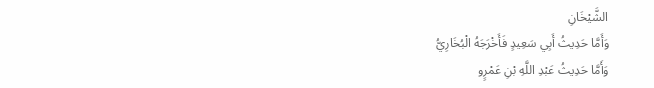الشَّيْخَانِ
وَأَمَّا حَدِيثُ أَبِي سَعِيدٍ فَأَخْرَجَهُ الْبُخَارِيُّ
وَأَمَّا حَدِيثُ عَبْدِ اللَّهِ بْنِ عَمْرٍو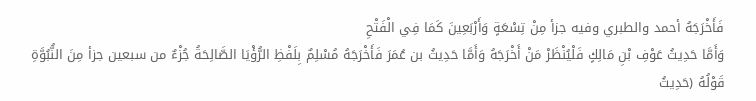فَأَخْرَجَهُ أحمد والطبري وفيه جزأ مِنْ تِسْعَةٍ وَأَرْبَعِينَ كَمَا فِي الْفَتْحِ
وَأَمَّا حَدِيثُ عَوْفِ بْنِ مَالِكٍ فَلْيُنْظَرْ مَنْ أَخْرَجَهُ وَأَمَّا حَدِيثُ بن عُمَرَ فَأَخْرَجَهُ مُسْلِمٌ بِلَفْظِ الرُّؤْيَا الصَّالِحَةُ جُزْءٌ من سبعين جزأ مِنَ النُّبُوَّةِ
قَوْلُهُ (حَدِيثُ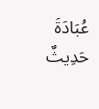عُبَادَةَ حَدِيثٌ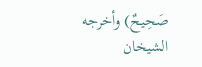صَحِيحٌ) وأخرجه الشيخان